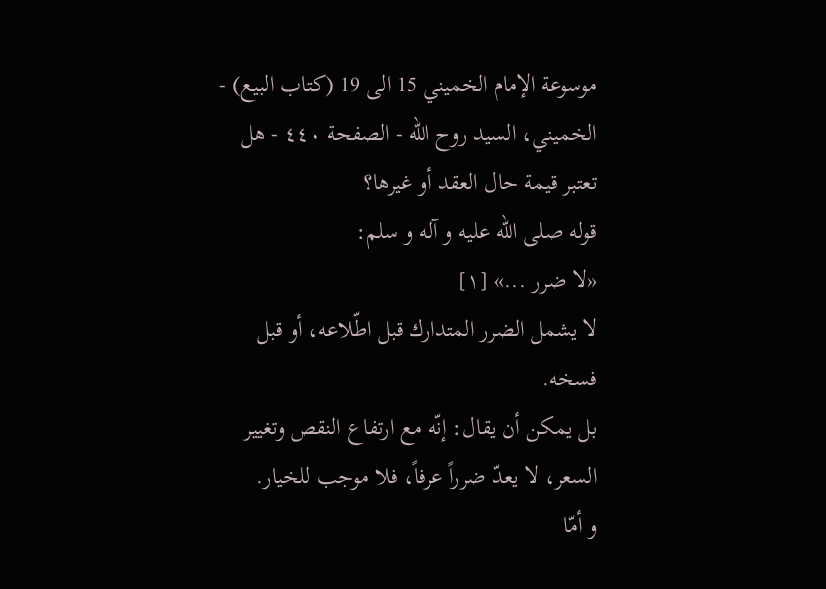موسوعة الإمام الخميني 15 الى 19 (كتاب البيع) - الخميني، السيد روح الله - الصفحة ٤٤٠ - هل تعتبر قيمة حال العقد أو غيرها؟
قوله صلى الله عليه و آله و سلم:
«لا ضرر ...» [١]
لا يشمل الضرر المتدارك قبل اطّلاعه، أو قبل فسخه.
بل يمكن أن يقال: إنّه مع ارتفاع النقص وتغيير السعر، لا يعدّ ضرراً عرفاً، فلا موجب للخيار.
و أمّا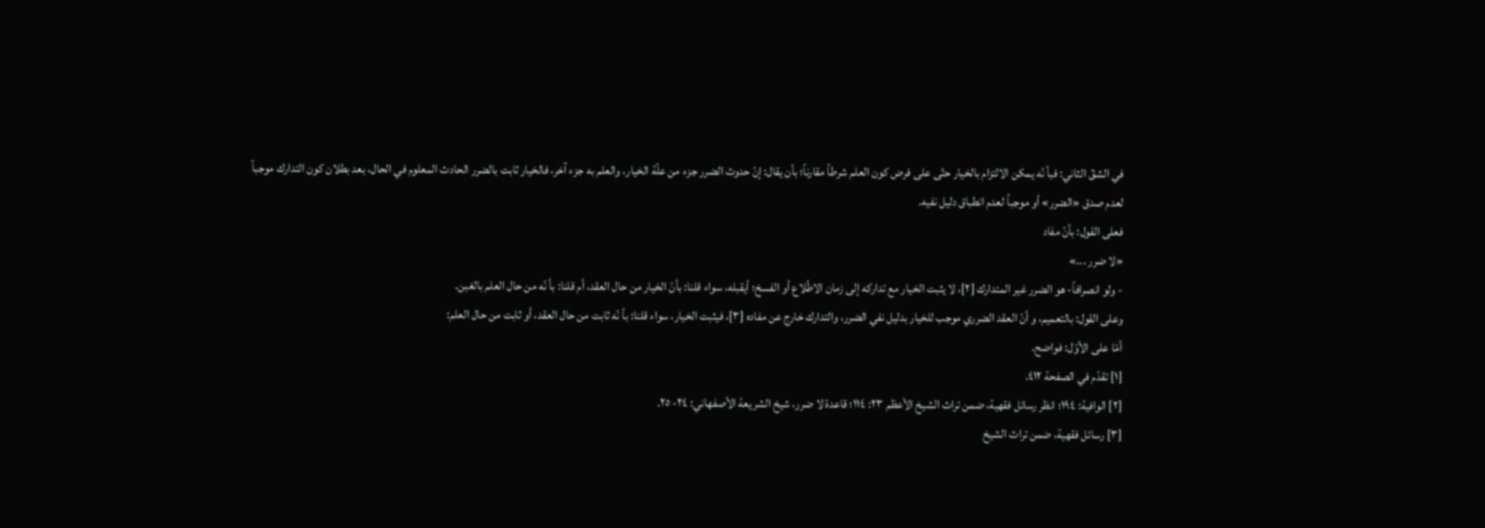في الشقّ الثاني: فبأ نّه يمكن الالتزام بالخيار حتّى على فرض كون العلم شرطاً مقارناً؛ بأن يقال: إنّ حدوث الضرر جزء من علّة الخيار، والعلم به جزء آخر، فالخيار ثابت بالضرر الحادث المعلوم في الحال، بعد بطلان كون التدارك موجباً لعدم صدق «الضرر» أو موجباً لعدم انطباق دليل نفيه.
فعلى القول: بأنّ مفاد
«لا ضرر ...»
- ولو انصرافاً- هو الضرر غير المتدارك [٢]، لا يثبت الخيار مع تداركه إلى زمان الاطّلاع أو الفسخ؛ أيقبله، سواء قلنا: بأنّ الخيار من حال العقد، أم قلنا: بأ نّه من حال العلم بالغبن.
وعلى القول: بالتعميم، و أنّ العقد الضرري موجب للخيار بدليل نفي الضرر، والتدارك خارج عن مفاده [٣]، فيثبت الخيار، سواء قلنا: بأ نّه ثابت من حال العقد، أو ثابت من حال العلم:
أمّا على الأوّل: فواضح.
[١] تقدّم في الصفحة ٤١٢.
[٢] الوافية: ١٩٤؛ انظر رسائل فقهية، ضمن تراث الشيخ الأعظم ٢٣: ١١٤؛ قاعدة لا ضرر، شيخ الشريعة الأصفهاني: ٢٤- ٢٥.
[٣] رسائل فقهية، ضمن تراث الشيخ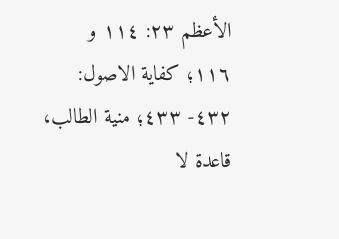الأعظم ٢٣: ١١٤ و ١١٦؛ كفاية الاصول: ٤٣٢- ٤٣٣؛ منية الطالب، قاعدة لا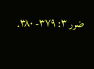ضرر ٣: ٣٧٩- ٣٨٠.